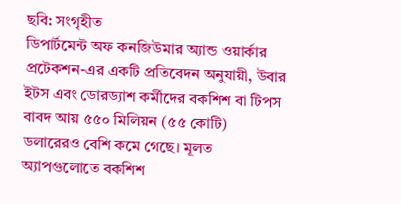ছবি: সংগৃহীত
ডিপার্টমেন্ট অফ কনজিউমার অ্যান্ড ওয়ার্কার প্রটেকশন-এর একটি প্রতিবেদন অনুযায়ী, উবার ইটস এবং ডোরড্যাশ কর্মীদের বকশিশ বা টিপস বাবদ আয় ৫৫০ মিলিয়ন (৫৫ কোটি) ডলারেরও বেশি কমে গেছে। মূলত অ্যাপগুলোতে বকশিশ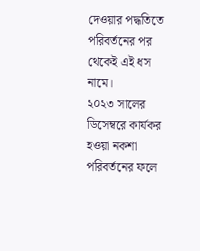দেওয়ার পদ্ধতিতে পরিবর্তনের পর থেকেই এই ধস নামে।
২০২৩ সালের ডিসেম্বরে কার্যকর হওয়া নকশা পরিবর্তনের ফলে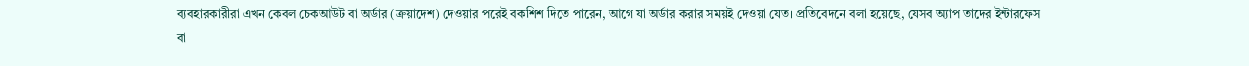ব্যবহারকারীরা এখন কেবল চেকআউট বা অর্ডার (ক্রয়াদেশ) দেওয়ার পরেই বকশিশ দিতে পারেন, আগে যা অর্ডার করার সময়ই দেওয়া যেত। প্রতিবেদনে বলা হয়েছে, যেসব অ্যাপ তাদের ইন্টারফেস বা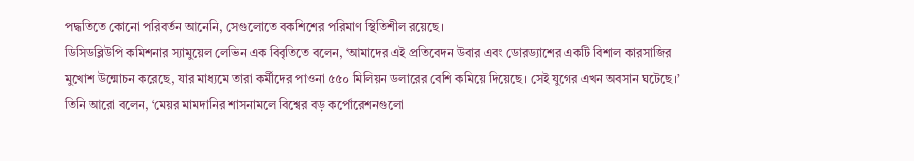পদ্ধতিতে কোনো পরিবর্তন আনেনি, সেগুলোতে বকশিশের পরিমাণ স্থিতিশীল রয়েছে।
ডিসিডব্লিউপি কমিশনার স্যামুয়েল লেভিন এক বিবৃতিতে বলেন, ‘আমাদের এই প্রতিবেদন উবার এবং ডোরড্যাশের একটি বিশাল কারসাজির মুখোশ উন্মোচন করেছে, যার মাধ্যমে তারা কর্মীদের পাওনা ৫৫০ মিলিয়ন ডলারের বেশি কমিয়ে দিয়েছে। সেই যুগের এখন অবসান ঘটেছে।’
তিনি আরো বলেন, ‘মেয়র মামদানির শাসনামলে বিশ্বের বড় কর্পোরেশনগুলো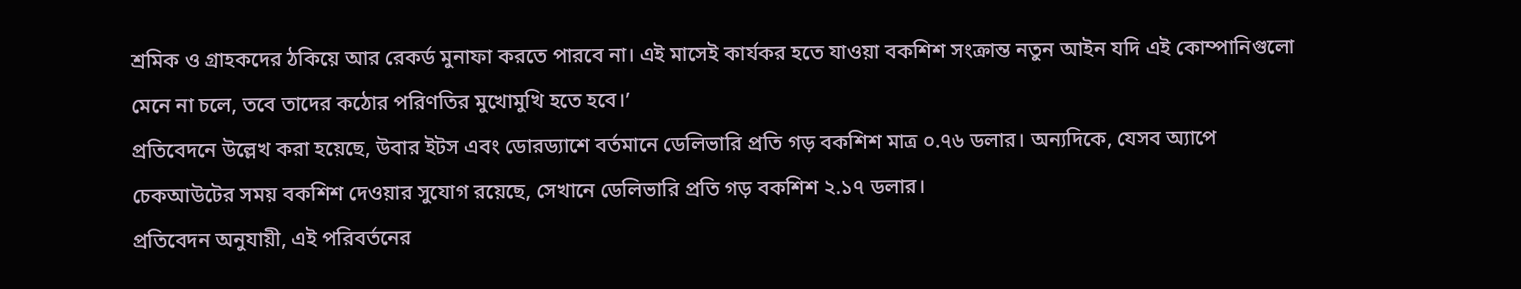শ্রমিক ও গ্রাহকদের ঠকিয়ে আর রেকর্ড মুনাফা করতে পারবে না। এই মাসেই কার্যকর হতে যাওয়া বকশিশ সংক্রান্ত নতুন আইন যদি এই কোম্পানিগুলো মেনে না চলে, তবে তাদের কঠোর পরিণতির মুখোমুখি হতে হবে।’
প্রতিবেদনে উল্লেখ করা হয়েছে, উবার ইটস এবং ডোরড্যাশে বর্তমানে ডেলিভারি প্রতি গড় বকশিশ মাত্র ০.৭৬ ডলার। অন্যদিকে, যেসব অ্যাপে চেকআউটের সময় বকশিশ দেওয়ার সুযোগ রয়েছে, সেখানে ডেলিভারি প্রতি গড় বকশিশ ২.১৭ ডলার।
প্রতিবেদন অনুযায়ী, এই পরিবর্তনের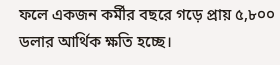ফলে একজন কর্মীর বছরে গড়ে প্রায় ৫,৮০০ ডলার আর্থিক ক্ষতি হচ্ছে।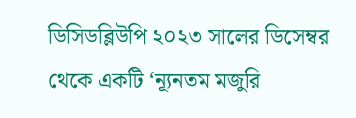ডিসিডব্লিউপি ২০২৩ সালের ডিসেম্বর থেকে একটি ‘ন্যূনতম মজুরি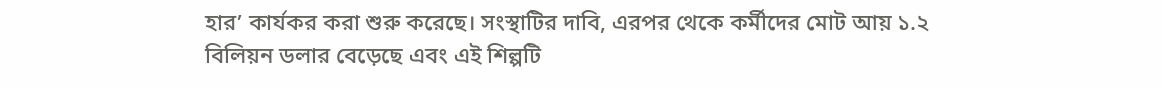হার’ কার্যকর করা শুরু করেছে। সংস্থাটির দাবি, এরপর থেকে কর্মীদের মোট আয় ১.২ বিলিয়ন ডলার বেড়েছে এবং এই শিল্পটি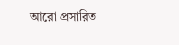আরো প্রসারিত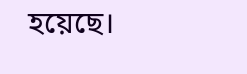হয়েছে।